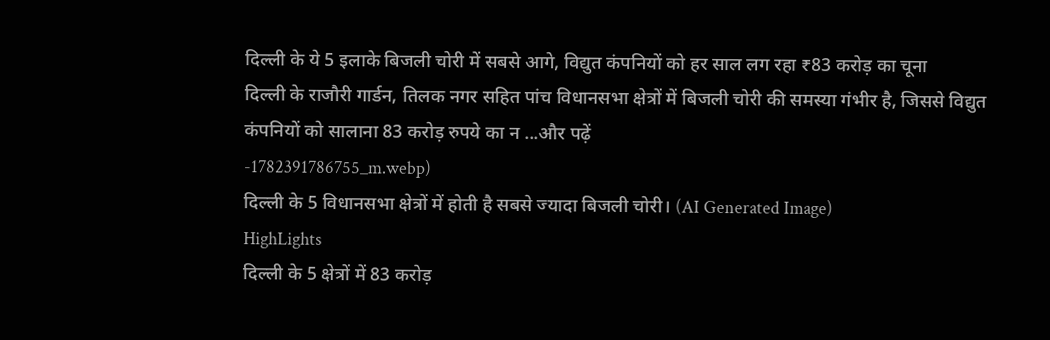दिल्ली के ये 5 इलाके बिजली चोरी में सबसे आगे, विद्युत कंपनियों को हर साल लग रहा ₹83 करोड़ का चूना
दिल्ली के राजौरी गार्डन, तिलक नगर सहित पांच विधानसभा क्षेत्रों में बिजली चोरी की समस्या गंभीर है, जिससे विद्युत कंपनियों को सालाना 83 करोड़ रुपये का न ...और पढ़ें
-1782391786755_m.webp)
दिल्ली के 5 विधानसभा क्षेत्रों में होती है सबसे ज्यादा बिजली चोरी। (AI Generated Image)
HighLights
दिल्ली के 5 क्षेत्रों में 83 करोड़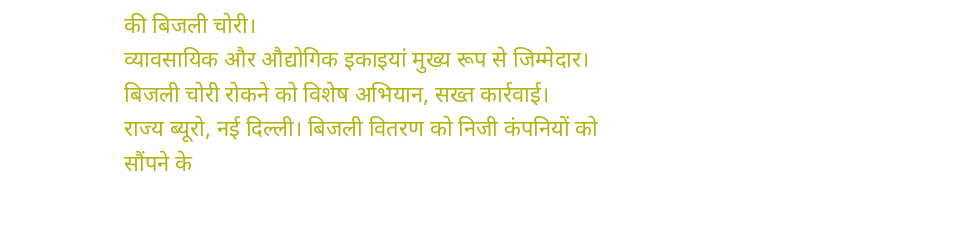की बिजली चोरी।
व्यावसायिक और औद्योगिक इकाइयां मुख्य रूप से जिम्मेदार।
बिजली चोरी रोकने को विशेष अभियान, सख्त कार्रवाई।
राज्य ब्यूरो, नई दिल्ली। बिजली वितरण को निजी कंपनियों को सौंपने के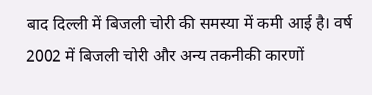बाद दिल्ली में बिजली चोरी की समस्या में कमी आई है। वर्ष 2002 में बिजली चोरी और अन्य तकनीकी कारणों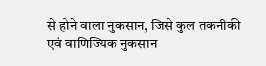से होने वाला नुकसान, जिसे कुल तकनीकी एवं वाणिज्यिक नुकसान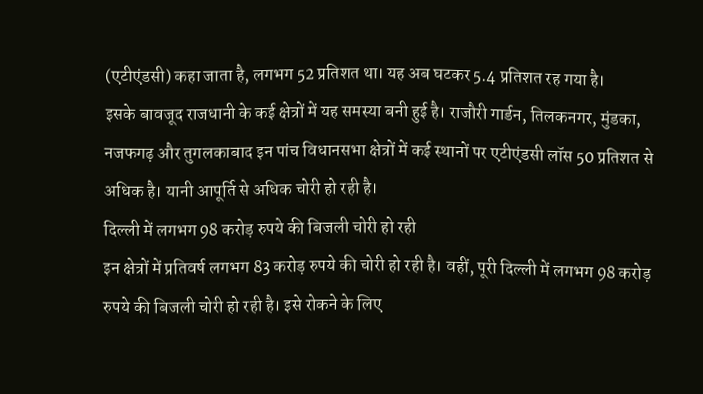(एटीएंडसी) कहा जाता है, लगभग 52 प्रतिशत था। यह अब घटकर 5.4 प्रतिशत रह गया है।
इसके बावजूद राजधानी के कई क्षेत्रों में यह समस्या बनी हुई है। राजौरी गार्डन, तिलकनगर, मुंडका, नजफगढ़ और तुगलकाबाद इन पांच विधानसभा क्षेत्रों में कई स्थानों पर एटीएंडसी लॉस 50 प्रतिशत से अधिक है। यानी आपूर्ति से अधिक चोरी हो रही है।
दिल्ली में लगभग 98 करोड़ रुपये की बिजली चोरी हो रही
इन क्षेत्रों में प्रतिवर्ष लगभग 83 करोड़ रुपये की चोरी हो रही है। वहीं, पूरी दिल्ली में लगभग 98 करोड़ रुपये की बिजली चोरी हो रही है। इसे रोकने के लिए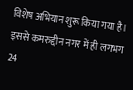विशेष अभियान शुरू किया गया है। इससे कमरुद्दीन नगर में ही लगभग 24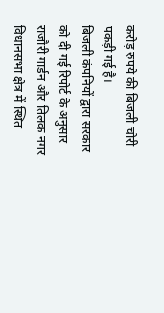करोड़ रुपये की बिजली चोरी पकड़ी गई है।
बिजली कंपनियों द्वारा सरकार को दी गई रिपोर्ट के अनुसार राजौरी गार्डन और तिलक नगर विधानसभा क्षेत्र में स्थित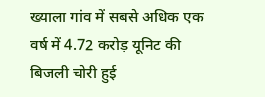ख्याला गांव में सबसे अधिक एक वर्ष में 4.72 करोड़ यूनिट की बिजली चोरी हुई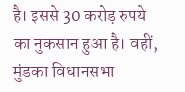है। इससे 30 करोड़ रुपये का नुकसान हुआ है। वहीं, मुंडका विधानसभा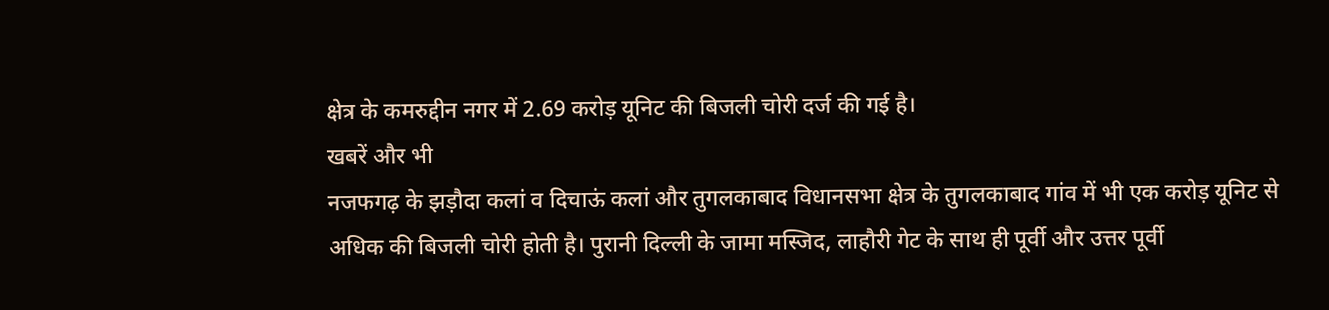क्षेत्र के कमरुद्दीन नगर में 2.69 करोड़ यूनिट की बिजली चोरी दर्ज की गई है।
खबरें और भी
नजफगढ़ के झड़ौदा कलां व दिचाऊं कलां और तुगलकाबाद विधानसभा क्षेत्र के तुगलकाबाद गांव में भी एक करोड़ यूनिट से अधिक की बिजली चोरी होती है। पुरानी दिल्ली के जामा मस्जिद, लाहौरी गेट के साथ ही पूर्वी और उत्तर पूर्वी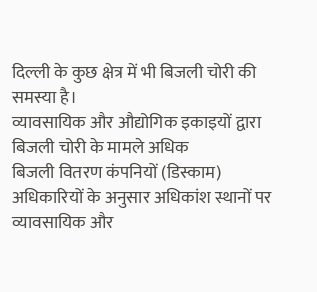दिल्ली के कुछ क्षेत्र में भी बिजली चोरी की समस्या है।
व्यावसायिक और औद्योगिक इकाइयों द्वारा बिजली चोरी के मामले अधिक
बिजली वितरण कंपनियों (डिस्काम) अधिकारियों के अनुसार अधिकांश स्थानों पर व्यावसायिक और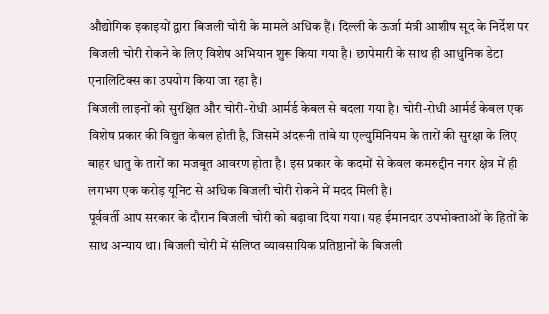औद्योगिक इकाइयों द्वारा बिजली चोरी के मामले अधिक हैं। दिल्ली के ऊर्जा मंत्री आशीष सूद के निर्देश पर बिजली चोरी रोकने के लिए विशेष अभियान शुरू किया गया है। छापेमारी के साथ ही आधुनिक डेटा एनालिटिक्स का उपयोग किया जा रहा है।
बिजली लाइनों को सुरक्षित और चोरी-रोधी आर्मर्ड केबल से बदला गया है। चोरी-रोधी आर्मर्ड केबल एक विशेष प्रकार की विद्युत केबल होती है, जिसमें अंदरूनी तांबे या एल्युमिनियम के तारों की सुरक्षा के लिए बाहर धातु के तारों का मजबूत आवरण होता है। इस प्रकार के कदमों से केवल कमरुद्दीन नगर क्षेत्र में ही लगभग एक करोड़ यूनिट से अधिक बिजली चोरी रोकने में मदद मिली है।
पूर्ववर्ती आप सरकार के दौरान बिजली चोरी को बढ़ावा दिया गया। यह ईमानदार उपभोक्ताओं के हितों के साथ अन्याय था। बिजली चोरी में संलिप्त व्यावसायिक प्रतिष्ठानों के बिजली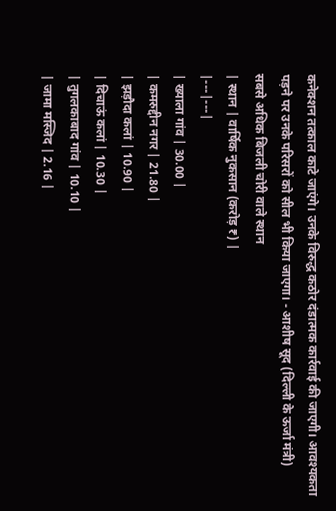कनेक्शन तत्काल काटे जाएंगे। उनके विरुद्ध कठोर दंडात्मक कार्रवाई की जाएगी। आवश्यकता पड़ने पर उनके परिसरों को सील भी किया जाएगा। - आशीष सूद (दिल्ली के ऊर्जा मंत्री)
सबसे अधिक बिजली चोरी वाले स्थान
| स्थान | वार्षिक नुकसान (करोड़ ₹) |
|---|---|
| ख्याला गांव | 30.00 |
| कमरुद्दीन नगर | 21.80 |
| झड़ौदा कलां | 10.90 |
| दिचाऊं कलां | 10.30 |
| तुगलकाबाद गांव | 10.10 |
| जामा मस्जिद | 2.16 |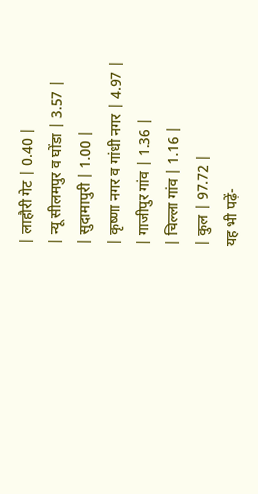| लाहौरी गेट | 0.40 |
| न्यू सीलमपुर व घोंडा | 3.57 |
| सुदामापुरी | 1.00 |
| कृष्णा नगर व गांधी नगर | 4.97 |
| गाजीपुर गांव | 1.36 |
| चिल्ला गांव | 1.16 |
| कुल | 97.72 |
यह भी पढ़ें-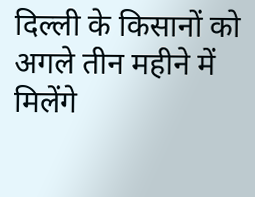दिल्ली के किसानों को अगले तीन महीने में मिलेंगे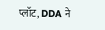प्लॉट, DDA ने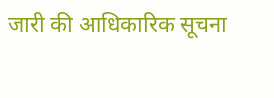जारी की आधिकारिक सूचना